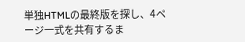単独HTMLの最終版を探し、4ページ一式を共有するま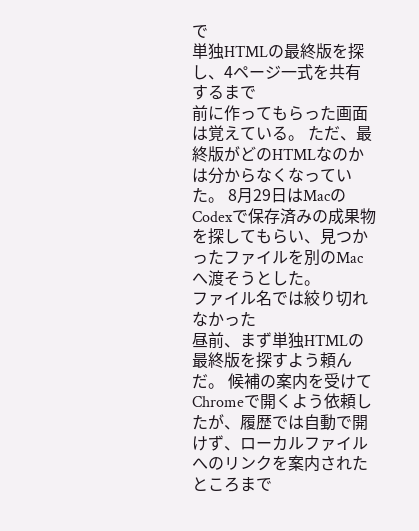で
単独HTMLの最終版を探し、4ページ一式を共有するまで
前に作ってもらった画面は覚えている。 ただ、最終版がどのHTMLなのかは分からなくなっていた。 8月29日はMacのCodexで保存済みの成果物を探してもらい、見つかったファイルを別のMacへ渡そうとした。
ファイル名では絞り切れなかった
昼前、まず単独HTMLの最終版を探すよう頼んだ。 候補の案内を受けてChromeで開くよう依頼したが、履歴では自動で開けず、ローカルファイルへのリンクを案内されたところまで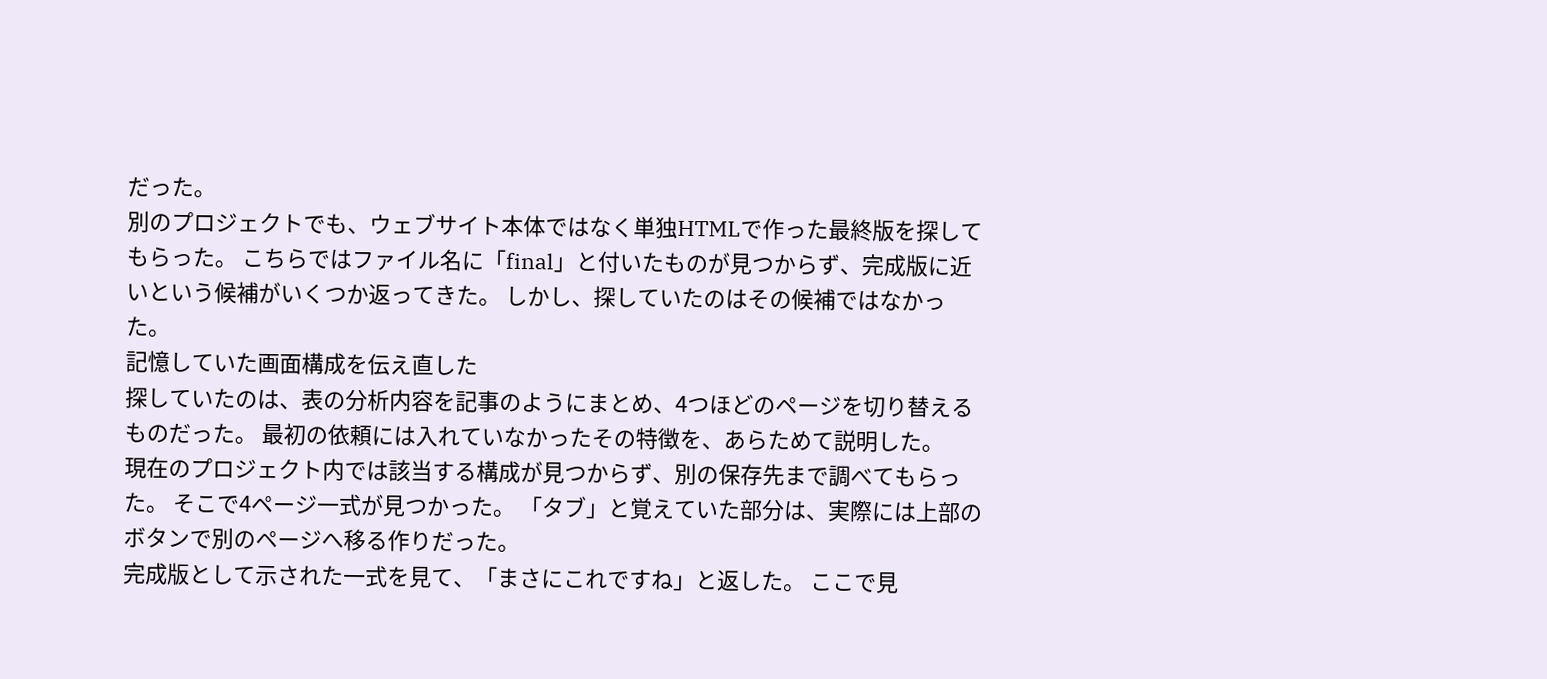だった。
別のプロジェクトでも、ウェブサイト本体ではなく単独HTMLで作った最終版を探してもらった。 こちらではファイル名に「final」と付いたものが見つからず、完成版に近いという候補がいくつか返ってきた。 しかし、探していたのはその候補ではなかった。
記憶していた画面構成を伝え直した
探していたのは、表の分析内容を記事のようにまとめ、4つほどのページを切り替えるものだった。 最初の依頼には入れていなかったその特徴を、あらためて説明した。
現在のプロジェクト内では該当する構成が見つからず、別の保存先まで調べてもらった。 そこで4ページ一式が見つかった。 「タブ」と覚えていた部分は、実際には上部のボタンで別のページへ移る作りだった。
完成版として示された一式を見て、「まさにこれですね」と返した。 ここで見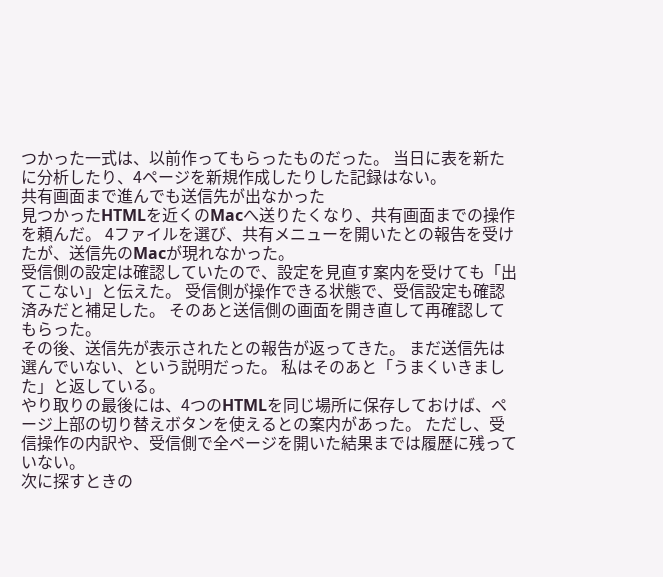つかった一式は、以前作ってもらったものだった。 当日に表を新たに分析したり、4ページを新規作成したりした記録はない。
共有画面まで進んでも送信先が出なかった
見つかったHTMLを近くのMacへ送りたくなり、共有画面までの操作を頼んだ。 4ファイルを選び、共有メニューを開いたとの報告を受けたが、送信先のMacが現れなかった。
受信側の設定は確認していたので、設定を見直す案内を受けても「出てこない」と伝えた。 受信側が操作できる状態で、受信設定も確認済みだと補足した。 そのあと送信側の画面を開き直して再確認してもらった。
その後、送信先が表示されたとの報告が返ってきた。 まだ送信先は選んでいない、という説明だった。 私はそのあと「うまくいきました」と返している。
やり取りの最後には、4つのHTMLを同じ場所に保存しておけば、ページ上部の切り替えボタンを使えるとの案内があった。 ただし、受信操作の内訳や、受信側で全ページを開いた結果までは履歴に残っていない。
次に探すときの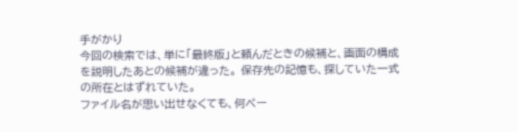手がかり
今回の検索では、単に「最終版」と頼んだときの候補と、画面の構成を説明したあとの候補が違った。 保存先の記憶も、探していた一式の所在とはずれていた。
ファイル名が思い出せなくても、何ペー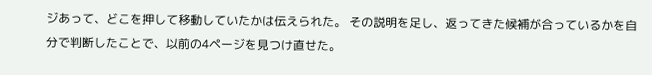ジあって、どこを押して移動していたかは伝えられた。 その説明を足し、返ってきた候補が合っているかを自分で判断したことで、以前の4ページを見つけ直せた。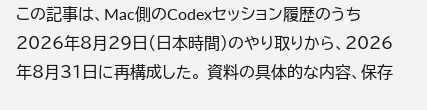この記事は、Mac側のCodexセッション履歴のうち2026年8月29日(日本時間)のやり取りから、2026年8月31日に再構成した。 資料の具体的な内容、保存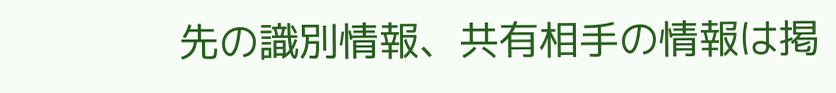先の識別情報、共有相手の情報は掲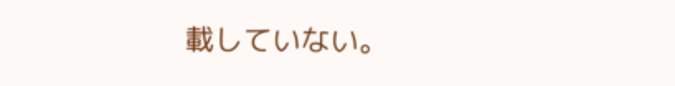載していない。